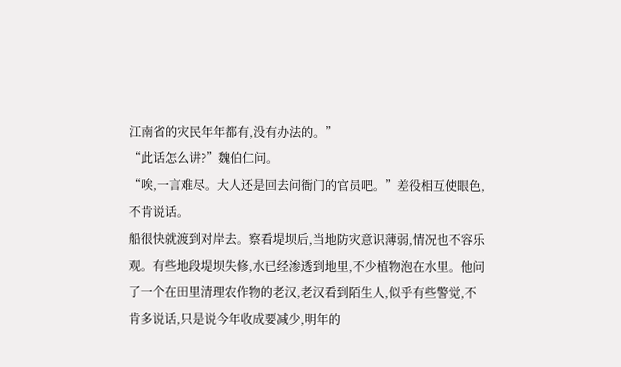江南省的灾民年年都有,没有办法的。”
“此话怎么讲?”魏伯仁问。
“唉,一言难尽。大人还是回去问衙门的官员吧。”差役相互使眼色,不肯说话。
船很快就渡到对岸去。察看堤坝后,当地防灾意识薄弱,情况也不容乐观。有些地段堤坝失修,水已经渗透到地里,不少植物泡在水里。他问了一个在田里清理农作物的老汉,老汉看到陌生人,似乎有些警觉,不肯多说话,只是说今年收成要减少,明年的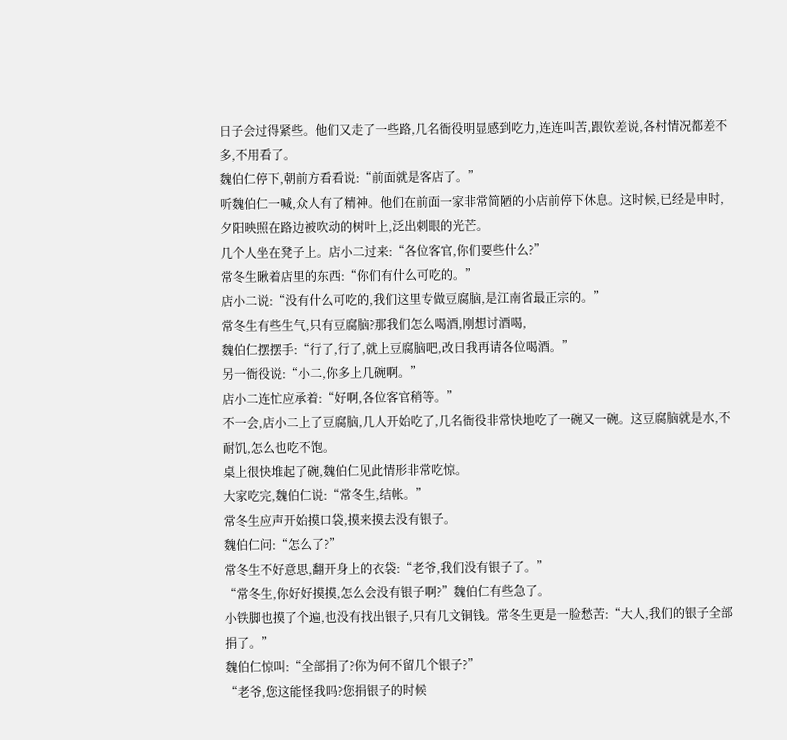日子会过得紧些。他们又走了一些路,几名衙役明显感到吃力,连连叫苦,跟钦差说,各村情况都差不多,不用看了。
魏伯仁停下,朝前方看看说:“前面就是客店了。”
听魏伯仁一喊,众人有了精神。他们在前面一家非常简陋的小店前停下休息。这时候,已经是申时,夕阳映照在路边被吹动的树叶上,泛出刺眼的光芒。
几个人坐在凳子上。店小二过来:“各位客官,你们要些什么?”
常冬生瞅着店里的东西:“你们有什么可吃的。”
店小二说:“没有什么可吃的,我们这里专做豆腐脑,是江南省最正宗的。”
常冬生有些生气,只有豆腐脑?那我们怎么喝酒,刚想讨酒喝,
魏伯仁摆摆手:“行了,行了,就上豆腐脑吧,改日我再请各位喝酒。”
另一衙役说:“小二,你多上几碗啊。”
店小二连忙应承着:“好啊,各位客官稍等。”
不一会,店小二上了豆腐脑,几人开始吃了,几名衙役非常快地吃了一碗又一碗。这豆腐脑就是水,不耐饥,怎么也吃不饱。
桌上很快堆起了碗,魏伯仁见此情形非常吃惊。
大家吃完,魏伯仁说:“常冬生,结帐。”
常冬生应声开始摸口袋,摸来摸去没有银子。
魏伯仁问:“怎么了?”
常冬生不好意思,翻开身上的衣袋:“老爷,我们没有银子了。”
“常冬生,你好好摸摸,怎么会没有银子啊?”魏伯仁有些急了。
小铁脚也摸了个遍,也没有找出银子,只有几文铜钱。常冬生更是一脸愁苦:“大人,我们的银子全部捐了。”
魏伯仁惊叫:“全部捐了?你为何不留几个银子?”
“老爷,您这能怪我吗?您捐银子的时候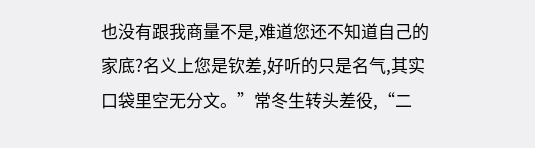也没有跟我商量不是,难道您还不知道自己的家底?名义上您是钦差,好听的只是名气,其实口袋里空无分文。”常冬生转头差役,“二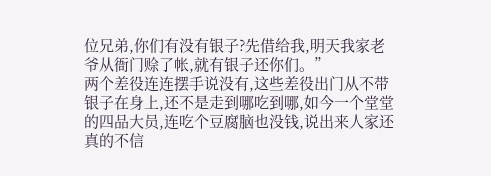位兄弟,你们有没有银子?先借给我,明天我家老爷从衙门赊了帐,就有银子还你们。”
两个差役连连摆手说没有,这些差役出门从不带银子在身上,还不是走到哪吃到哪,如今一个堂堂的四品大员,连吃个豆腐脑也没钱,说出来人家还真的不信